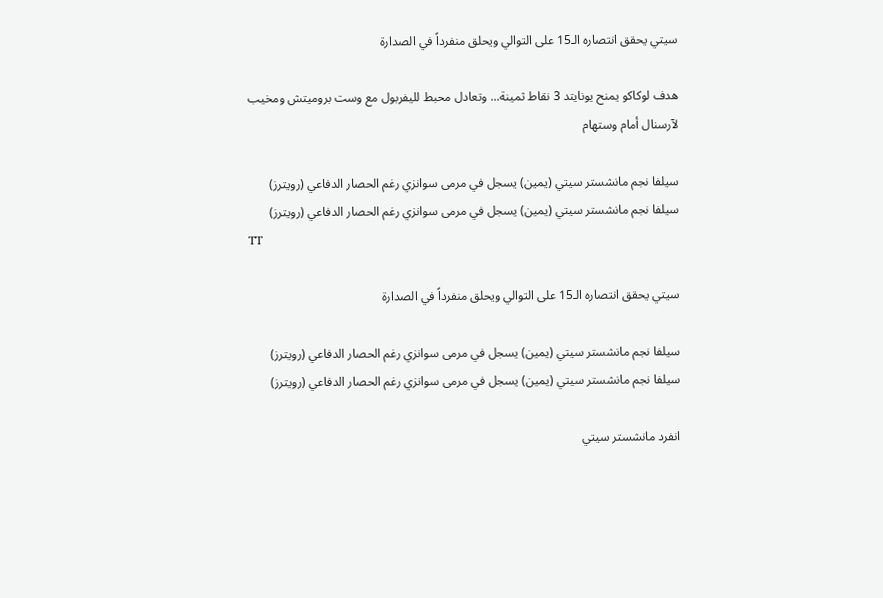سيتي يحقق انتصاره الـ15 على التوالي ويحلق منفرداً في الصدارة

هدف لوكاكو يمنح يونايتد 3 نقاط ثمينة... وتعادل محبط لليفربول مع وست بروميتش ومخيب لآرسنال أمام وستهام

سيلفا نجم مانشستر سيتي (يمين) يسجل في مرمى سوانزي رغم الحصار الدفاعي (رويترز)
سيلفا نجم مانشستر سيتي (يمين) يسجل في مرمى سوانزي رغم الحصار الدفاعي (رويترز)
TT

سيتي يحقق انتصاره الـ15 على التوالي ويحلق منفرداً في الصدارة

سيلفا نجم مانشستر سيتي (يمين) يسجل في مرمى سوانزي رغم الحصار الدفاعي (رويترز)
سيلفا نجم مانشستر سيتي (يمين) يسجل في مرمى سوانزي رغم الحصار الدفاعي (رويترز)

انفرد مانشستر سيتي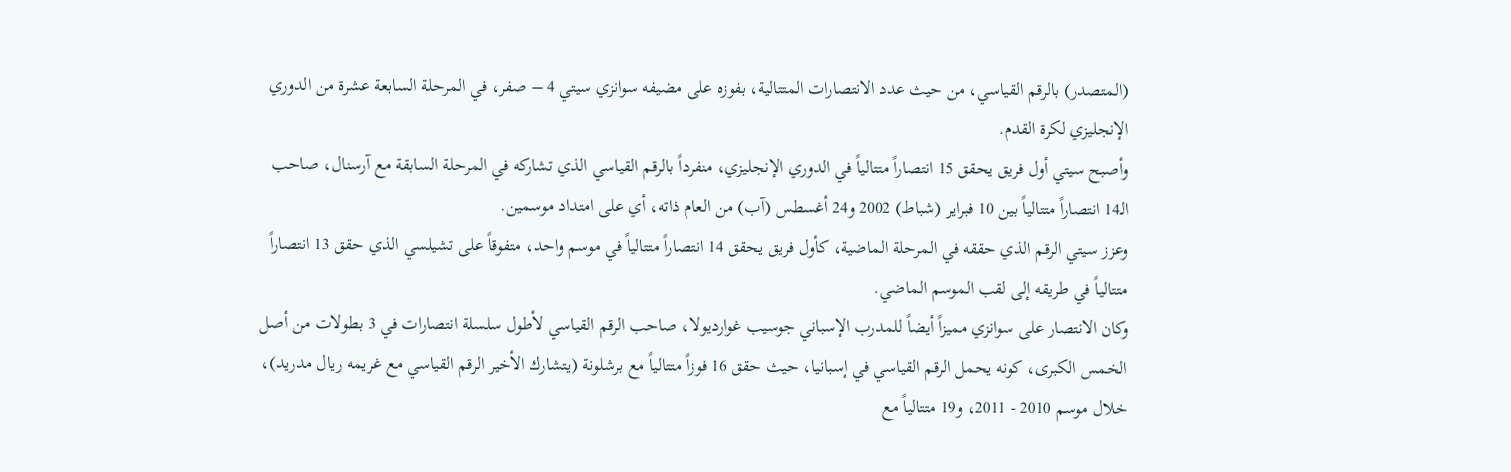(المتصدر) بالرقم القياسي، من حيث عدد الانتصارات المتتالية، بفوزه على مضيفه سوانزي سيتي 4 – صفر، في المرحلة السابعة عشرة من الدوري الإنجليزي لكرة القدم.
وأصبح سيتي أول فريق يحقق 15 انتصاراً متتالياً في الدوري الإنجليزي، منفرداً بالرقم القياسي الذي تشاركه في المرحلة السابقة مع آرسنال، صاحب الـ14 انتصاراً متتالياً بين 10 فبراير (شباط) 2002 و24 أغسطس (آب) من العام ذاته، أي على امتداد موسمين.
وعزز سيتي الرقم الذي حققه في المرحلة الماضية، كأول فريق يحقق 14 انتصاراً متتالياً في موسم واحد، متفوقاً على تشيلسي الذي حقق 13 انتصاراً متتالياً في طريقه إلى لقب الموسم الماضي.
وكان الانتصار على سوانزي مميزاً أيضاً للمدرب الإسباني جوسيب غوارديولا، صاحب الرقم القياسي لأطول سلسلة انتصارات في 3 بطولات من أصل الخمس الكبرى، كونه يحمل الرقم القياسي في إسبانيا، حيث حقق 16 فوزاً متتالياً مع برشلونة (يتشارك الأخير الرقم القياسي مع غريمه ريال مدريد)، خلال موسم 2010 - 2011، و19 متتالياً مع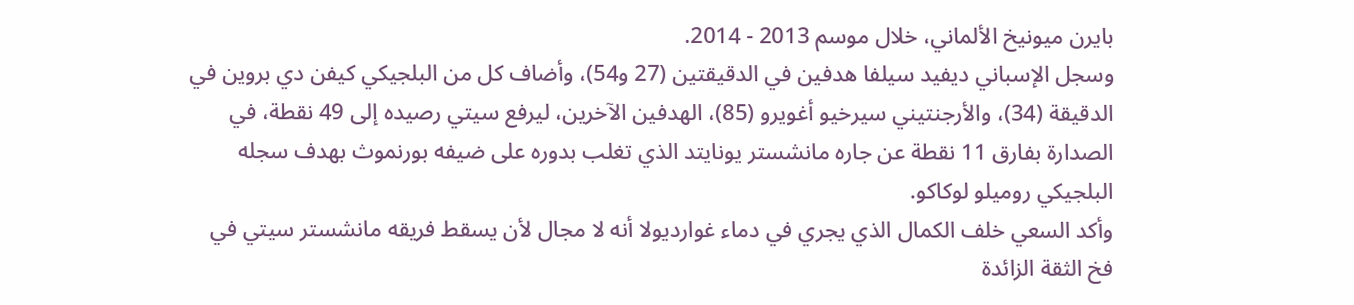بايرن ميونيخ الألماني، خلال موسم 2013 - 2014.
وسجل الإسباني ديفيد سيلفا هدفين في الدقيقتين (27 و54)، وأضاف كل من البلجيكي كيفن دي بروين في الدقيقة (34)، والأرجنتيني سيرخيو أغويرو (85)، الهدفين الآخرين، ليرفع سيتي رصيده إلى 49 نقطة، في الصدارة بفارق 11 نقطة عن جاره مانشستر يونايتد الذي تغلب بدوره على ضيفه بورنموث بهدف سجله البلجيكي روميلو لوكاكو.
وأكد السعي خلف الكمال الذي يجري في دماء غوارديولا أنه لا مجال لأن يسقط فريقه مانشستر سيتي في فخ الثقة الزائدة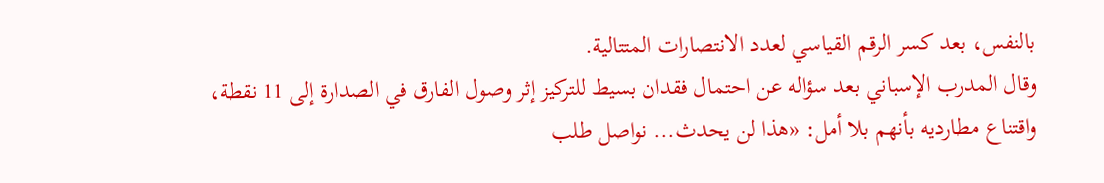بالنفس، بعد كسر الرقم القياسي لعدد الانتصارات المتتالية.
وقال المدرب الإسباني بعد سؤاله عن احتمال فقدان بسيط للتركيز إثر وصول الفارق في الصدارة إلى 11 نقطة، واقتناع مطارديه بأنهم بلا أمل: «هذا لن يحدث... نواصل طلب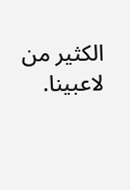الكثير من لاعبينا.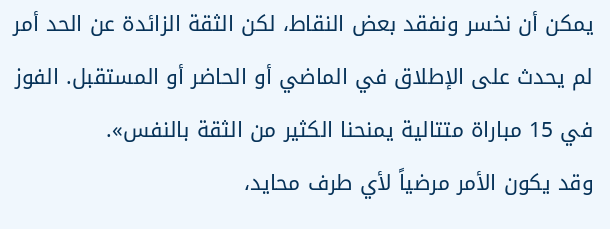يمكن أن نخسر ونفقد بعض النقاط، لكن الثقة الزائدة عن الحد أمر لم يحدث على الإطلاق في الماضي أو الحاضر أو المستقبل. الفوز في 15 مباراة متتالية يمنحنا الكثير من الثقة بالنفس».
وقد يكون الأمر مرضياً لأي طرف محايد،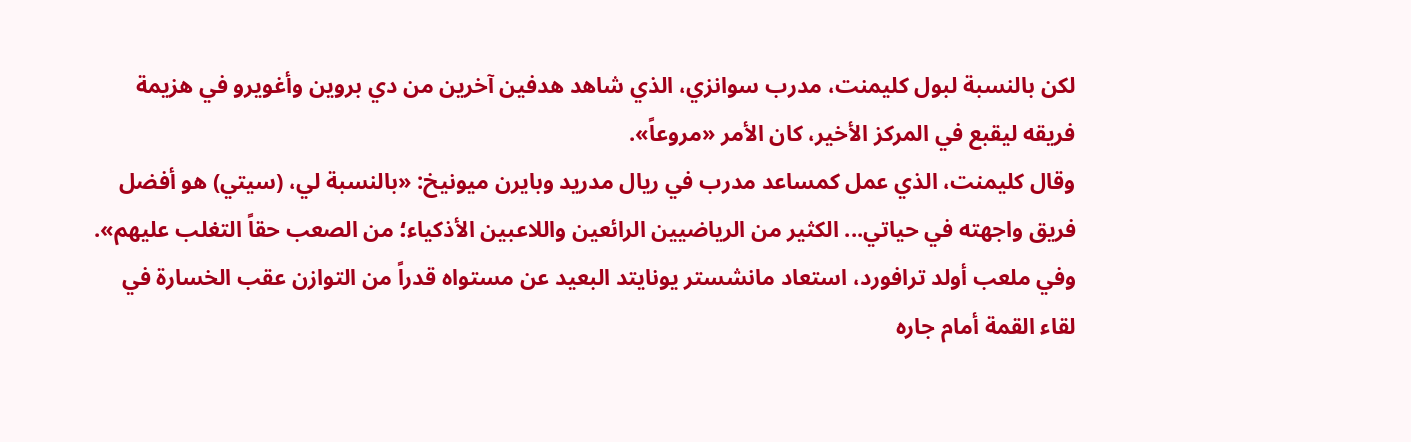لكن بالنسبة لبول كليمنت، مدرب سوانزي، الذي شاهد هدفين آخرين من دي بروين وأغويرو في هزيمة فريقه ليقبع في المركز الأخير، كان الأمر «مروعاً».
وقال كليمنت، الذي عمل كمساعد مدرب في ريال مدريد وبايرن ميونيخ: «بالنسبة لي، (سيتي) هو أفضل فريق واجهته في حياتي... الكثير من الرياضيين الرائعين واللاعبين الأذكياء؛ من الصعب حقاً التغلب عليهم».
وفي ملعب أولد ترافورد، استعاد مانشستر يونايتد البعيد عن مستواه قدراً من التوازن عقب الخسارة في لقاء القمة أمام جاره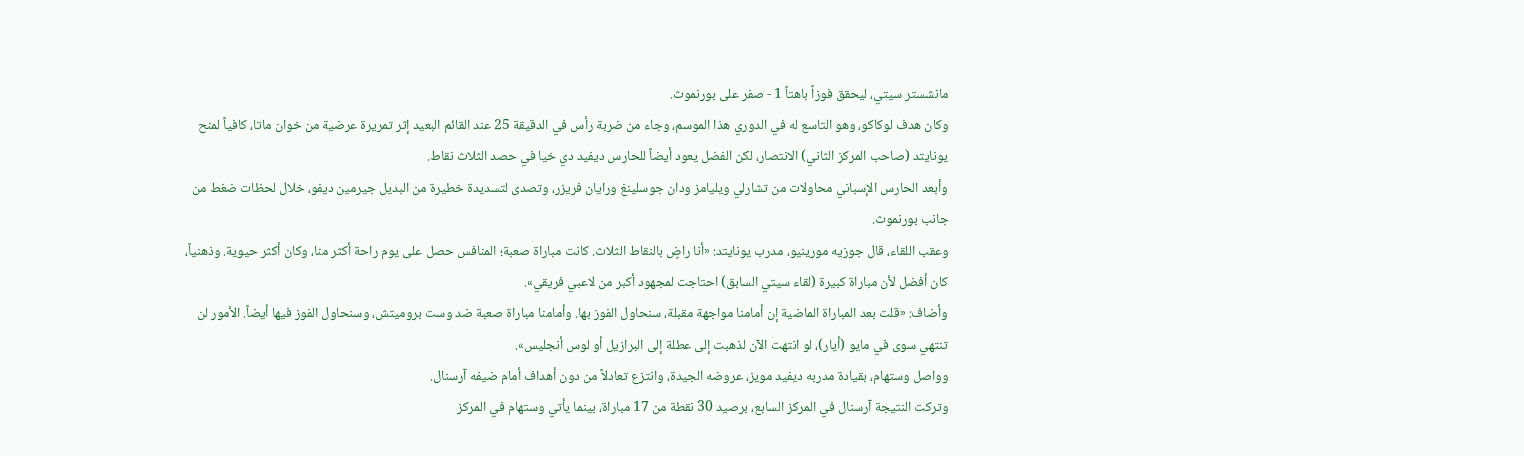مانشستر سيتي، ليحقق فوزاً باهتاً 1 - صفر على بورنموث.
وكان هدف لوكاكو، وهو التاسع له في الدوري هذا الموسم، وجاء من ضربة رأس في الدقيقة 25 عند القائم البعيد إثر تمريرة عرضية من خوان ماتا، كافياً لمنح يونايتد (صاحب المركز الثاني) الانتصار، لكن الفضل يعود أيضاً للحارس ديفيد دي خيا في حصد الثلاث نقاط.
وأبعد الحارس الإسباني محاولات من تشارلي ويليامز ودان جوسلينغ ورايان فريزر، وتصدى لتسديدة خطيرة من البديل جيرمين ديفو، خلال لحظات ضغط من جانب بورنموث.
وعقب اللقاء، قال جوزيه مورينيو، مدرب يونايتد: «أنا راضٍ بالنقاط الثلاث. كانت مباراة صعبة؛ المنافس حصل على يوم راحة أكثر منا، وكان أكثر حيوية. وذهنياً، كان أفضل لأن مباراة كبيرة (لقاء سيتي السابق) احتاجت لمجهود أكبر من لاعبي فريقي».
وأضاف: «قلت بعد المباراة الماضية إن أمامنا مواجهة مقبلة، سنحاول الفوز بها. وأمامنا مباراة صعبة ضد وست بروميتش، وسنحاول الفوز فيها أيضاً. الأمور لن تنتهي سوى في مايو (أيار)، لو انتهت الآن لذهبت إلى عطلة إلى البرازيل أو لوس أنجليس».
وواصل وستهام، بقيادة مدربه ديفيد مويز، عروضه الجيدة، وانتزع تعادلاً من دون أهداف أمام ضيفه آرسنال.
وتركت النتيجة آرسنال في المركز السابع، برصيد 30 نقطة من 17 مباراة، بينما يأتي وستهام في المركز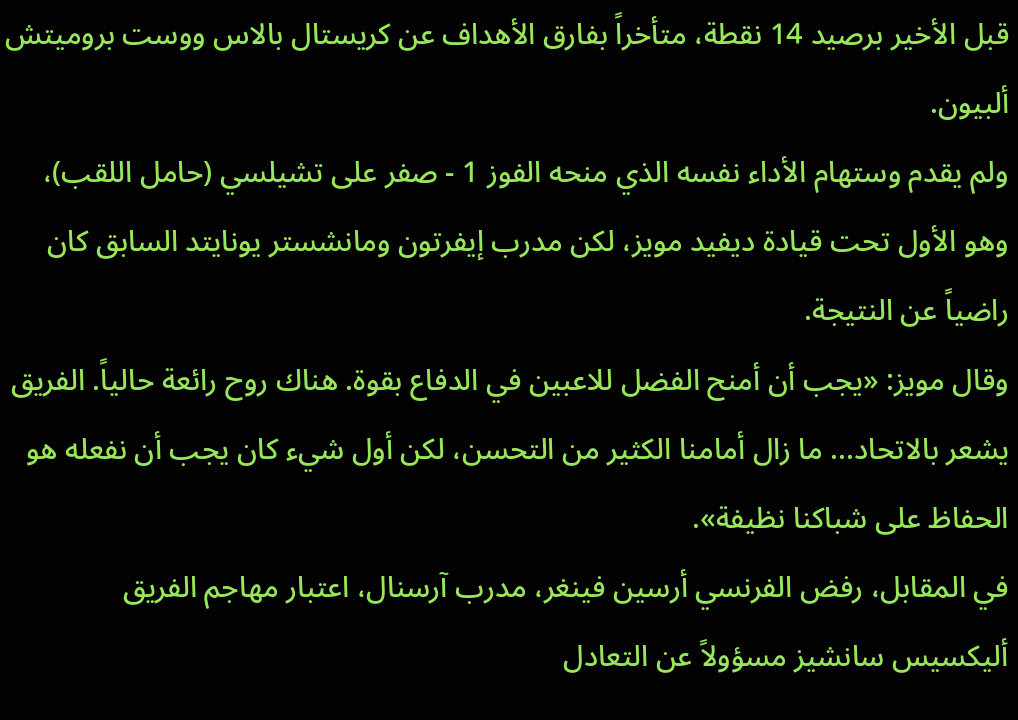قبل الأخير برصيد 14 نقطة، متأخراً بفارق الأهداف عن كريستال بالاس ووست بروميتش ألبيون.
ولم يقدم وستهام الأداء نفسه الذي منحه الفوز 1 - صفر على تشيلسي (حامل اللقب)، وهو الأول تحت قيادة ديفيد مويز، لكن مدرب إيفرتون ومانشستر يونايتد السابق كان راضياً عن النتيجة.
وقال مويز: «يجب أن أمنح الفضل للاعبين في الدفاع بقوة. هناك روح رائعة حالياً. الفريق يشعر بالاتحاد... ما زال أمامنا الكثير من التحسن، لكن أول شيء كان يجب أن نفعله هو الحفاظ على شباكنا نظيفة».
في المقابل، رفض الفرنسي أرسين فينغر، مدرب آرسنال، اعتبار مهاجم الفريق أليكسيس سانشيز مسؤولاً عن التعادل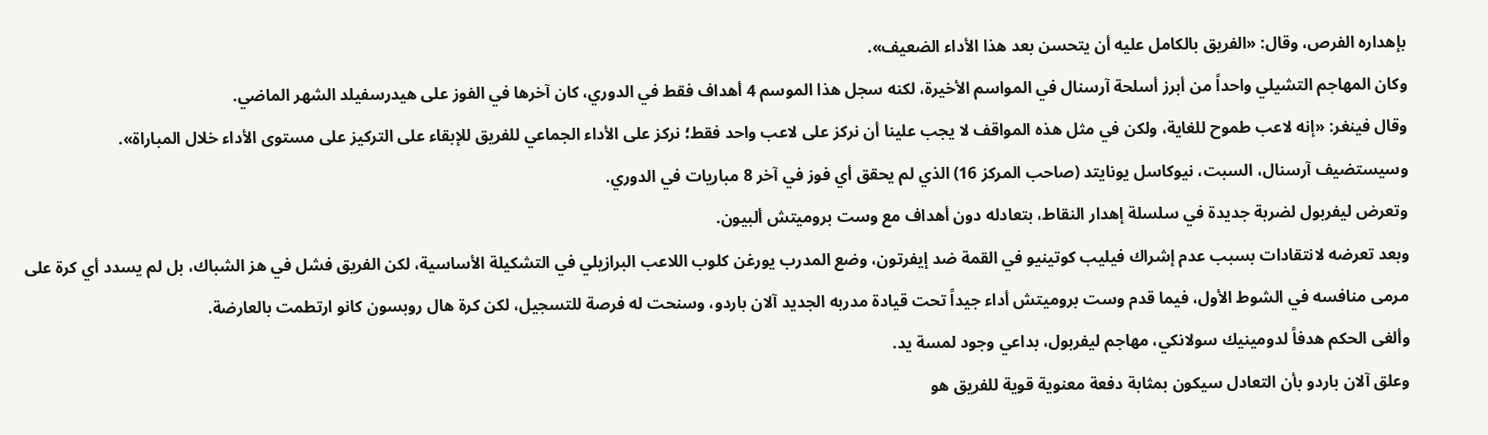بإهداره الفرص، وقال: «الفريق بالكامل عليه أن يتحسن بعد هذا الأداء الضعيف».
وكان المهاجم التشيلي واحداً من أبرز أسلحة آرسنال في المواسم الأخيرة، لكنه سجل هذا الموسم 4 أهداف فقط في الدوري، كان آخرها في الفوز على هيدرسفيلد الشهر الماضي.
وقال فينغر: «إنه لاعب طموح للغاية، ولكن في مثل هذه المواقف لا يجب علينا أن نركز على لاعب واحد فقط؛ نركز على الأداء الجماعي للفريق للإبقاء على التركيز على مستوى الأداء خلال المباراة».
وسيستضيف آرسنال، السبت، نيوكاسل يونايتد (صاحب المركز 16) الذي لم يحقق أي فوز في آخر 8 مباريات في الدوري.
وتعرض ليفربول لضربة جديدة في سلسلة إهدار النقاط، بتعادله دون أهداف مع وست بروميتش ألبيون.
وبعد تعرضه لانتقادات بسبب عدم إشراك فيليب كوتينيو في القمة ضد إيفرتون، وضع المدرب يورغن كلوب اللاعب البرازيلي في التشكيلة الأساسية، لكن الفريق فشل في هز الشباك، بل لم يسدد أي كرة على مرمى منافسه في الشوط الأول، فيما قدم وست بروميتش أداء جيداً تحت قيادة مدربه الجديد آلان باردو، وسنحت له فرصة للتسجيل، لكن كرة هال روبسون كانو ارتطمت بالعارضة.
وألغى الحكم هدفاً لدومينيك سولانكي، مهاجم ليفربول، بداعي وجود لمسة يد.
وعلق آلان باردو بأن التعادل سيكون بمثابة دفعة معنوية قوية للفريق هو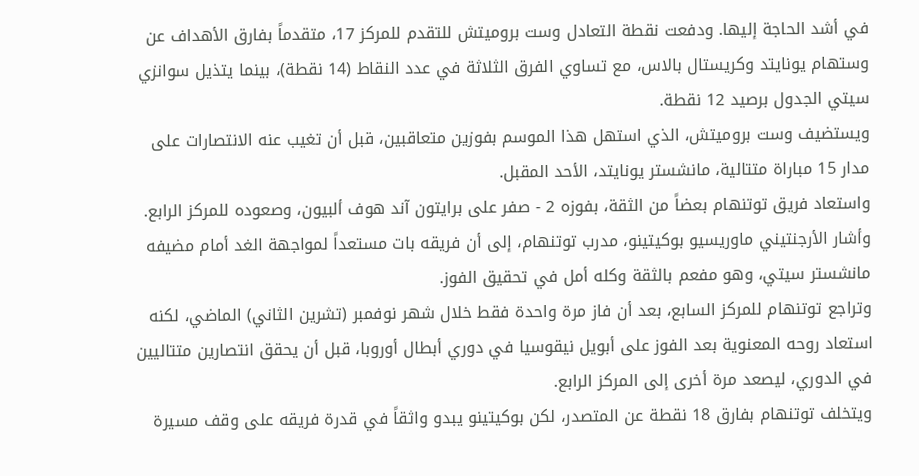في أشد الحاجة إليها. ودفعت نقطة التعادل وست بروميتش للتقدم للمركز 17، متقدماً بفارق الأهداف عن وستهام يونايتد وكريستال بالاس، مع تساوي الفرق الثلاثة في عدد النقاط (14 نقطة)، بينما يتذيل سوانزي سيتي الجدول برصيد 12 نقطة.
ويستضيف وست بروميتش، الذي استهل هذا الموسم بفوزين متعاقبين، قبل أن تغيب عنه الانتصارات على مدار 15 مباراة متتالية، مانشستر يونايتد، الأحد المقبل.
واستعاد فريق توتنهام بعضاً من الثقة، بفوزه 2 - صفر على برايتون آند هوف ألبيون، وصعوده للمركز الرابع. وأشار الأرجنتيني ماوريسيو بوكيتينو، مدرب توتنهام، إلى أن فريقه بات مستعداً لمواجهة الغد أمام مضيفه مانشستر سيتي، وهو مفعم بالثقة وكله أمل في تحقيق الفوز.
وتراجع توتنهام للمركز السابع، بعد أن فاز مرة واحدة فقط خلال شهر نوفمبر (تشرين الثاني) الماضي، لكنه استعاد روحه المعنوية بعد الفوز على أبويل نيقوسيا في دوري أبطال أوروبا، قبل أن يحقق انتصارين متتاليين في الدوري، ليصعد مرة أخرى إلى المركز الرابع.
ويتخلف توتنهام بفارق 18 نقطة عن المتصدر، لكن بوكيتينو يبدو واثقاً في قدرة فريقه على وقف مسيرة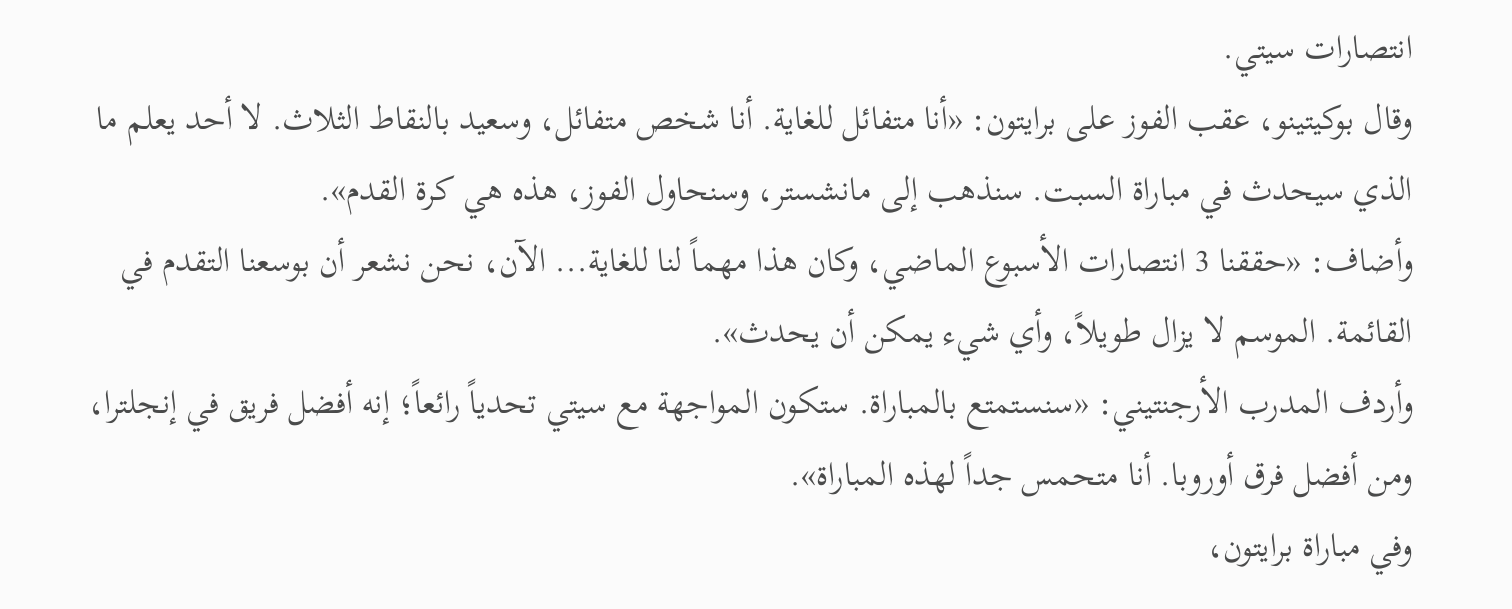انتصارات سيتي.
وقال بوكيتينو، عقب الفوز على برايتون: «أنا متفائل للغاية. أنا شخص متفائل، وسعيد بالنقاط الثلاث. لا أحد يعلم ما الذي سيحدث في مباراة السبت. سنذهب إلى مانشستر، وسنحاول الفوز، هذه هي كرة القدم».
وأضاف: «حققنا 3 انتصارات الأسبوع الماضي، وكان هذا مهماً لنا للغاية... الآن، نحن نشعر أن بوسعنا التقدم في القائمة. الموسم لا يزال طويلاً، وأي شيء يمكن أن يحدث».
وأردف المدرب الأرجنتيني: «سنستمتع بالمباراة. ستكون المواجهة مع سيتي تحدياً رائعاً؛ إنه أفضل فريق في إنجلترا، ومن أفضل فرق أوروبا. أنا متحمس جداً لهذه المباراة».
وفي مباراة برايتون،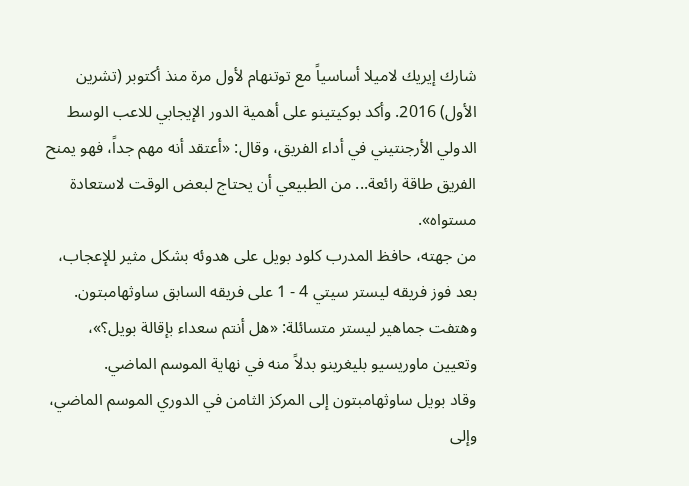شارك إيريك لاميلا أساسياً مع توتنهام لأول مرة منذ أكتوبر (تشرين الأول) 2016. وأكد بوكيتينو على أهمية الدور الإيجابي للاعب الوسط الدولي الأرجنتيني في أداء الفريق، وقال: «أعتقد أنه مهم جداً، فهو يمنح الفريق طاقة رائعة... من الطبيعي أن يحتاج لبعض الوقت لاستعادة مستواه».
من جهته، حافظ المدرب كلود بويل على هدوئه بشكل مثير للإعجاب، بعد فوز فريقه ليستر سيتي 4 - 1 على فريقه السابق ساوثهامبتون. وهتفت جماهير ليستر متسائلة: «هل أنتم سعداء بإقالة بويل؟»، وتعيين ماوريسيو بليغرينو بدلاً منه في نهاية الموسم الماضي.
وقاد بويل ساوثهامبتون إلى المركز الثامن في الدوري الموسم الماضي، وإلى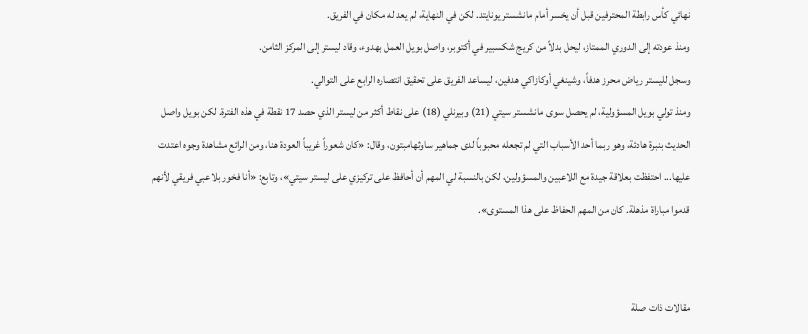نهائي كأس رابطة المحترفين قبل أن يخسر أمام مانشستر يونايتد. لكن في النهاية، لم يعد له مكان في الفريق.
ومنذ عودته إلى الدوري الممتاز، ليحل بدلاً من كريج شكسبير في أكتوبر، واصل بويل العمل بهدوء، وقاد ليستر إلى المركز الثامن.
وسجل لليستر رياض محرز هدفاً، وشينغي أوكازاكي هدفين، ليساعد الفريق على تحقيق انتصاره الرابع على التوالي.
ومنذ تولي بويل المسؤولية، لم يحصل سوى مانشستر سيتي (21) وبيرنلي (18) على نقاط أكثر من ليستر الذي حصد 17 نقطة في هذه الفترة. لكن بويل واصل الحديث بنبرة هادئة، وهو ربما أحد الأسباب التي لم تجعله محبوباً لدى جماهير ساوثهامبتون، وقال: «كان شعوراً غريباً العودة هنا، ومن الرائع مشاهدة وجوه اعتدت عليها... احتفظت بعلاقة جيدة مع اللاعبين والمسؤولين، لكن بالنسبة لي المهم أن أحافظ على تركيزي على ليستر سيتي»، وتابع: «أنا فخور بلاعبي فريقي لأنهم قدموا مباراة مذهلة. كان من المهم الحفاظ على هذا المستوى».


مقالات ذات صلة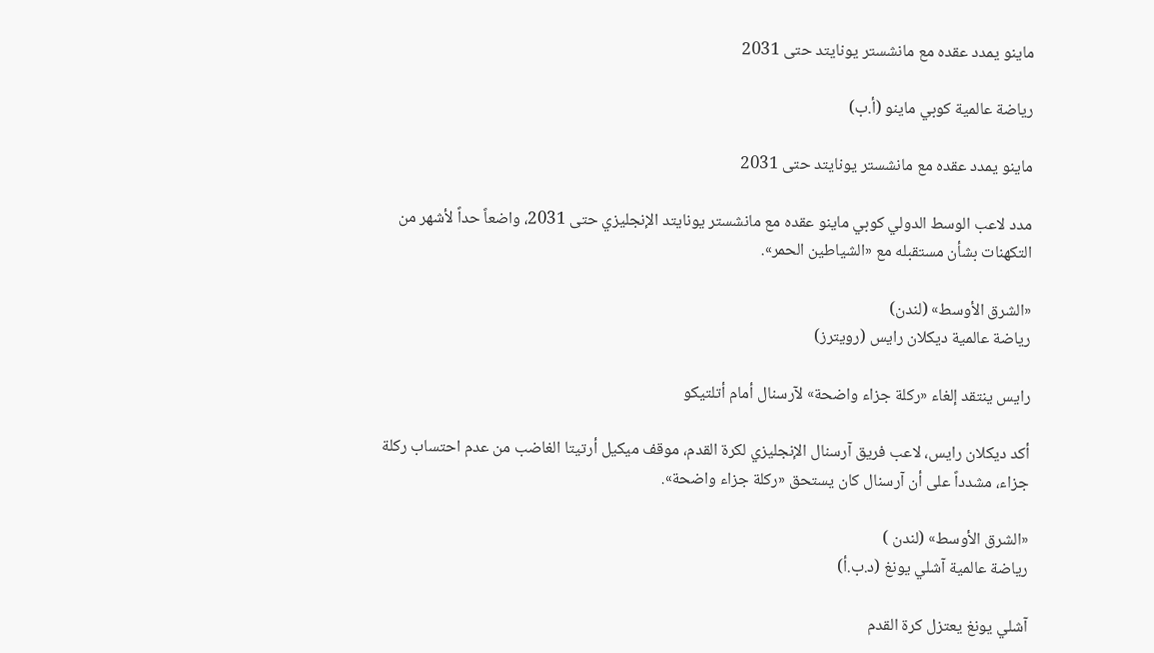ماينو يمدد عقده مع مانشستر يونايتد حتى 2031

رياضة عالمية كوبي ماينو (أ.ب)

ماينو يمدد عقده مع مانشستر يونايتد حتى 2031

مدد لاعب الوسط الدولي كوبي ماينو عقده مع مانشستر يونايتد الإنجليزي حتى 2031، واضعاً حداً لأشهر من التكهنات بشأن مستقبله مع «الشياطين الحمر».

«الشرق الأوسط» (لندن)
رياضة عالمية ديكلان رايس (رويترز)

رايس ينتقد إلغاء «ركلة جزاء واضحة» لآرسنال أمام أتلتيكو

أكد ديكلان رايس، لاعب فريق آرسنال الإنجليزي لكرة القدم، موقف ميكيل أرتيتا الغاضب من عدم احتساب ركلة جزاء، مشدداً على أن آرسنال كان يستحق «ركلة جزاء واضحة».

«الشرق الأوسط» (لندن )
رياضة عالمية آشلي يونغ (د.ب.أ)

آشلي يونغ يعتزل كرة القدم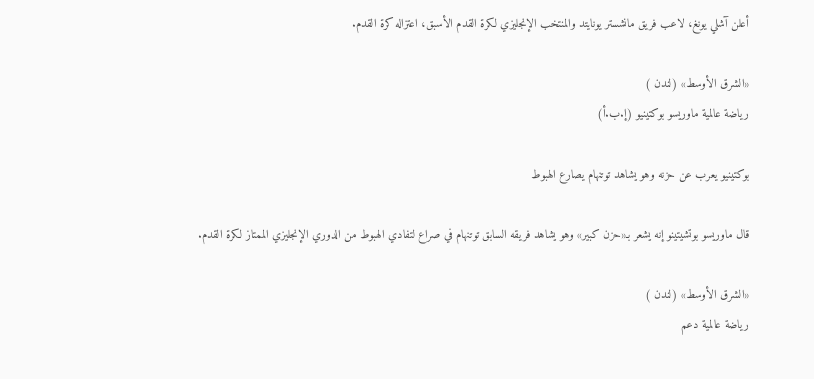أعلن آشلي يونغ، لاعب فريق مانشستر يونايتد والمنتخب الإنجليزي لكرة القدم الأسبق، اعتزاله كرة القدم.

«الشرق الأوسط» (لندن )
رياضة عالمية ماوريسو بوكتينيو (إ.ب.أ)

بوكتينيو يعرب عن حزنه وهو يشاهد توتنهام يصارع الهبوط

قال ماوريسو بوتشيتينو إنه يشعر بـ«حزن كبير» وهو يشاهد فريقه السابق توتنهام في صراع لتفادي الهبوط من الدوري الإنجليزي الممتاز لكرة القدم.

«الشرق الأوسط» (لندن )
رياضة عالمية دعم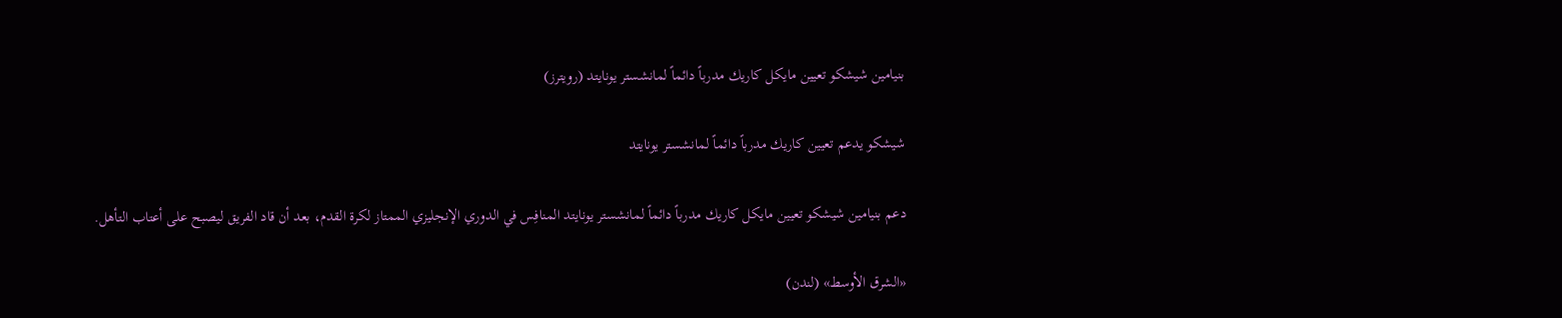بنيامين شيشكو تعيين مايكل كاريك مدرباً دائماً لمانشستر يونايتد (رويترز)

شيشكو يدعم تعيين كاريك مدرباً دائماً لمانشستر يونايتد

دعم بنيامين شيشكو تعيين مايكل كاريك مدرباً دائماً لمانشستر يونايتد المنافِس في الدوري الإنجليزي الممتاز لكرة القدم، بعد أن قاد الفريق ليصبح على أعتاب التأهل.

«الشرق الأوسط» (لندن)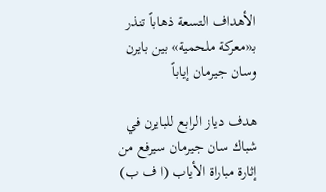الأهداف التسعة ذهاباً تنذر بـ«معركة ملحمية» بين بايرن وسان جيرمان إياباً

هدف دياز الرابع للبايرن في شباك سان جيرمان سيرفع من إثارة مباراة الأياب (ا ف ب)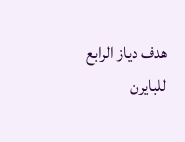هدف دياز الرابع للبايرن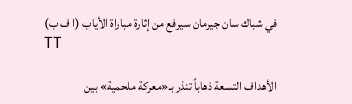في شباك سان جيرمان سيرفع من إثارة مباراة الأياب (ا ف ب)
TT

الأهداف التسعة ذهاباً تنذر بـ«معركة ملحمية» بين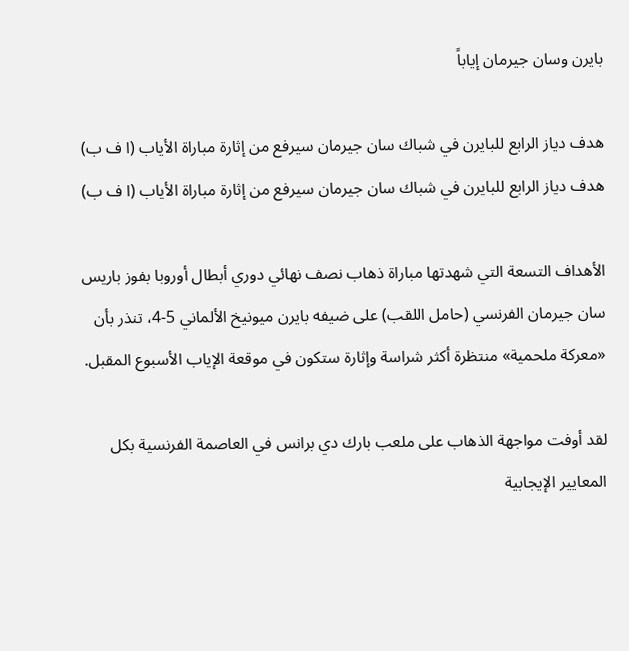بايرن وسان جيرمان إياباً

هدف دياز الرابع للبايرن في شباك سان جيرمان سيرفع من إثارة مباراة الأياب (ا ف ب)
هدف دياز الرابع للبايرن في شباك سان جيرمان سيرفع من إثارة مباراة الأياب (ا ف ب)

الأهداف التسعة التي شهدتها مباراة ذهاب نصف نهائي دوري أبطال أوروبا بفوز باريس سان جيرمان الفرنسي (حامل اللقب) على ضيفه بايرن ميونيخ الألماني 5-4، تنذر بأن «معركة ملحمية» منتظرة أكثر شراسة وإثارة ستكون في موقعة الإياب الأسبوع المقبل.

لقد أوفت مواجهة الذهاب على ملعب بارك دي برانس في العاصمة الفرنسية بكل المعايير الإيجابية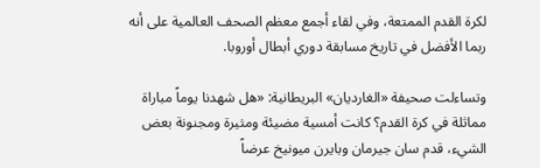لكرة القدم الممتعة، وفي لقاء أجمع معظم الصحف العالمية على أنه ربما الأفضل في تاريخ مسابقة دوري أبطال أوروبا.

وتساءلت صحيفة «الغارديان» البريطانية: «هل شهدنا يوماً مباراة مماثلة في كرة القدم؟ كانت أمسية مضيئة ومثيرة ومجنونة بعض الشيء، قدم سان جيرمان وبايرن ميونيخ عرضاً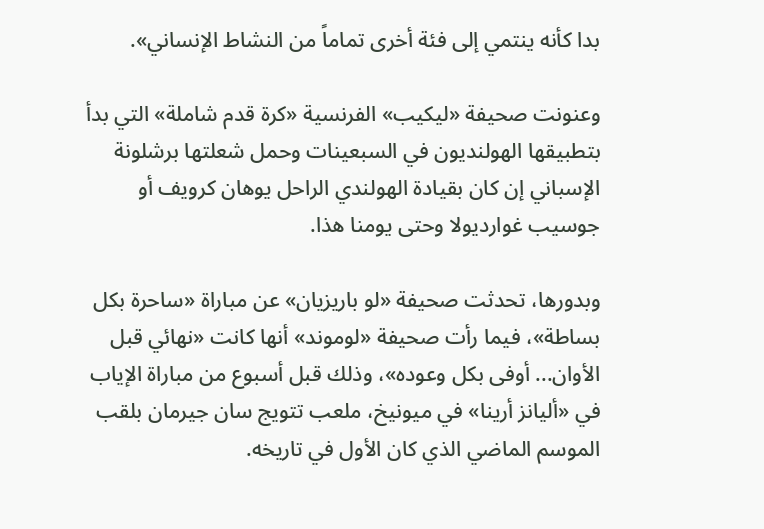بدا كأنه ينتمي إلى فئة أخرى تماماً من النشاط الإنساني».

وعنونت صحيفة «ليكيب» الفرنسية «كرة قدم شاملة» التي بدأ بتطبيقها الهولنديون في السبعينات وحمل شعلتها برشلونة الإسباني إن كان بقيادة الهولندي الراحل يوهان كرويف أو جوسيب غوارديولا وحتى يومنا هذا.

وبدورها، تحدثت صحيفة «لو باريزيان» عن مباراة «ساحرة بكل بساطة»، فيما رأت صحيفة «لوموند» أنها كانت «نهائي قبل الأوان... أوفى بكل وعوده»، وذلك قبل أسبوع من مباراة الإياب في «أليانز أرينا» في ميونيخ، ملعب تتويج سان جيرمان بلقب الموسم الماضي الذي كان الأول في تاريخه.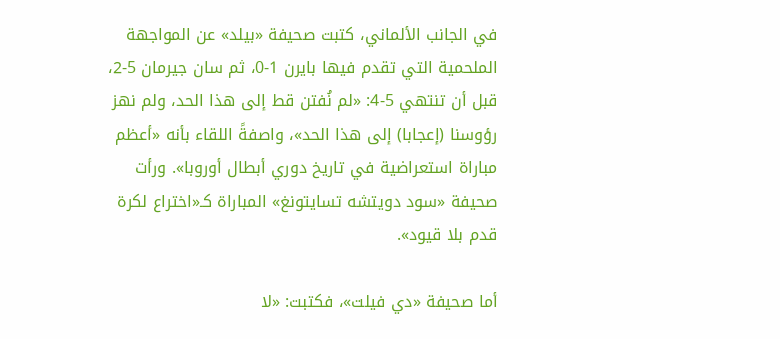في الجانب الألماني، كتبت صحيفة «بيلد» عن المواجهة الملحمية التي تقدم فيها بايرن 1-0، ثم سان جيرمان 5-2، قبل أن تنتهي 5-4: «لم نُفتن قط إلى هذا الحد، ولم نهز رؤوسنا (إعجابا) إلى هذا الحد»، واصفةً اللقاء بأنه «أعظم مباراة استعراضية في تاريخ دوري أبطال أوروبا». ورأت صحيفة «سود دويتشه تسايتونغ» المباراة كـ«اختراع لكرة قدم بلا قيود».

أما صحيفة «دي فيلت»، فكتبت: «لا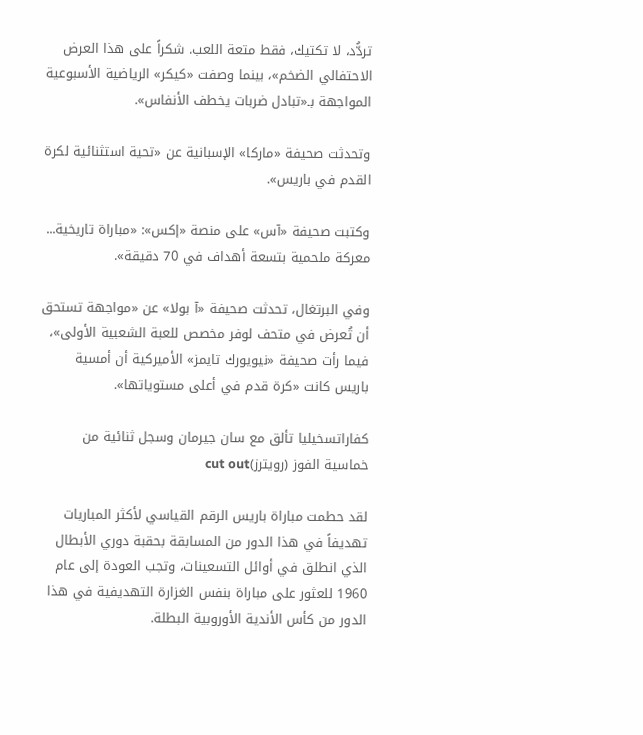تردُّد، لا تكتيك، فقط متعة اللعب. شكراً على هذا العرض الاحتفالي الضخم»، بينما وصفت «كيكر» الرياضية الأسبوعية المواجهة بـ«تبادل ضربات يخطف الأنفاس».

وتحدثت صحيفة «ماركا» الإسبانية عن «تحية استثنائية لكرة القدم في باريس».

وكتبت صحيفة «آس» على منصة «إكس»: «مباراة تاريخية... معركة ملحمية بتسعة أهداف في 70 دقيقة».

وفي البرتغال، تحدثت صحيفة «آ بولا» عن «مواجهة تستحق أن تُعرض في متحف لوفر مخصص للعبة الشعبية الأولى»، فيما رأت صحيفة «نيويورك تايمز» الأميركية أن أمسية باريس كانت «كرة قدم في أعلى مستوياتها».

كفاراتسخيليا تألق مع سان جيرمان وسجل ثنائية من خماسية الفوز (رويترز)cut out

لقد حطمت مباراة باريس الرقم القياسي لأكثر المباريات تهديفاً في هذا الدور من المسابقة بحقبة دوري الأبطال الذي انطلق في أوائل التسعينات، وتجب العودة إلى عام 1960 للعثور على مباراة بنفس الغزارة التهديفية في هذا الدور من كأس الأندية الأوروبية البطلة.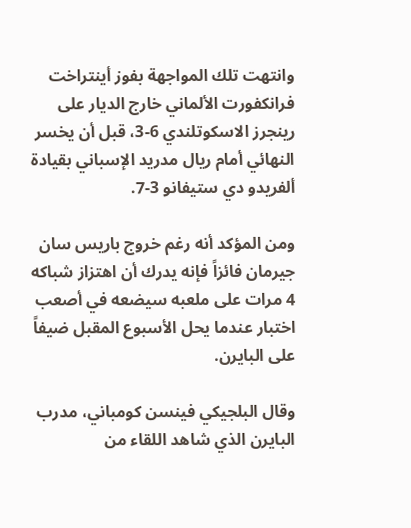وانتهت تلك المواجهة بفوز أينتراخت فرانكفورت الألماني خارج الديار على رينجرز الاسكوتلندي 6-3، قبل أن يخسر النهائي أمام ريال مدريد الإسباني بقيادة ألفريدو دي ستيفانو 3-7.

ومن المؤكد أنه رغم خروج باريس سان جيرمان فائزاً فإنه يدرك أن اهتزاز شباكه 4 مرات على ملعبه سيضعه في أصعب اختبار عندما يحل الأسبوع المقبل ضيفاً على البايرن.

وقال البلجيكي فينسن كومباني، مدرب البايرن الذي شاهد اللقاء من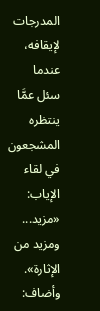المدرجات لإيقافه، عندما سئل عمَّا ينتظره المشجعون في لقاء الإياب: «مزيد... ومزيد من الإثارة». وأضاف: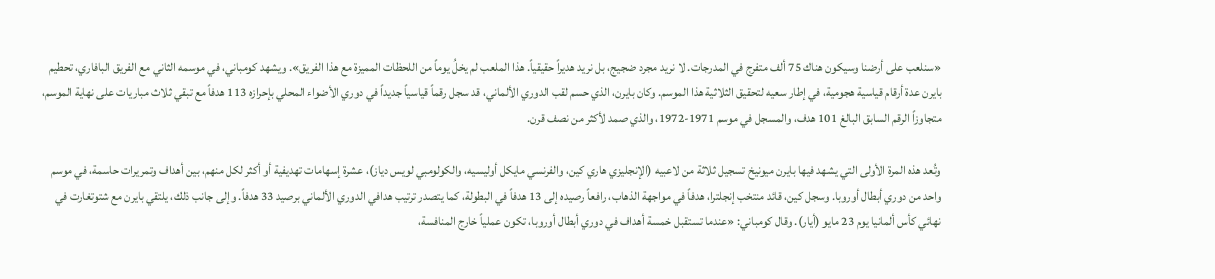«سنلعب على أرضنا وسيكون هناك 75 ألف متفرج في المدرجات. لا نريد مجرد ضجيج، بل نريد هديراً حقيقياً. هذا الملعب لم يخلُ يوماً من اللحظات المميزة مع هذا الفريق». ويشهد كومباني، في موسمه الثاني مع الفريق البافاري، تحطيم بايرن عدة أرقام قياسية هجومية، في إطار سعيه لتحقيق الثلاثية هذا الموسم. وكان بايرن، الذي حسم لقب الدوري الألماني، قد سجل رقماً قياسياً جديداً في دوري الأضواء المحلي بإحرازه 113 هدفاً مع تبقي ثلاث مباريات على نهاية الموسم، متجاوزاً الرقم السابق البالغ 101 هدف، والمسجل في موسم 1971-1972، والذي صمد لأكثر من نصف قرن.

وتُعد هذه المرة الأولى التي يشهد فيها بايرن ميونيخ تسجيل ثلاثة من لاعبيه (الإنجليزي هاري كين، والفرنسي مايكل أوليسيه، والكولومبي لويس دياز)، عشرة إسهامات تهديفية أو أكثر لكل منهم، بين أهداف وتمريرات حاسمة، في موسم واحد من دوري أبطال أوروبا. وسجل كين، قائد منتخب إنجلترا، هدفاً في مواجهة الذهاب، رافعاً رصيده إلى 13 هدفاً في البطولة، كما يتصدر ترتيب هدافي الدوري الألماني برصيد 33 هدفاً. وإلى جانب ذلك، يلتقي بايرن مع شتوتغارت في نهائي كأس ألمانيا يوم 23 مايو (أيار). وقال كومباني: «عندما تستقبل خمسة أهداف في دوري أبطال أوروبا، تكون عملياً خارج المنافسة،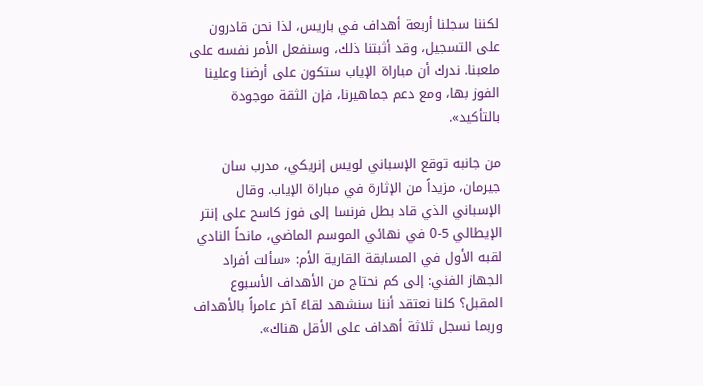لكننا سجلنا أربعة أهداف في باريس، لذا نحن قادرون على التسجيل، وقد أثبتنا ذلك، وسنفعل الأمر نفسه على ملعبنا. ندرك أن مباراة الإياب ستكون على أرضنا وعلينا الفوز بها، ومع دعم جماهيرنا، فإن الثقة موجودة بالتأكيد».

من جانبه توقع الإسباني لويس إنريكي، مدرب سان جيرمان، مزيداً من الإثارة في مباراة الإياب. وقال الإسباني الذي قاد بطل فرنسا إلى فوز كاسح على إنتر الإيطالي 5-0 في نهائي الموسم الماضي، مانحاً النادي لقبه الأول في المسابقة القارية الأم: «سألت أفراد الجهاز الفني: إلى كم نحتاج من الأهداف الأسبوع المقبل؟ كلنا نعتقد أننا سنشهد لقاءً آخر عامراً بالأهداف وربما نسجل ثلاثة أهداف على الأقل هناك».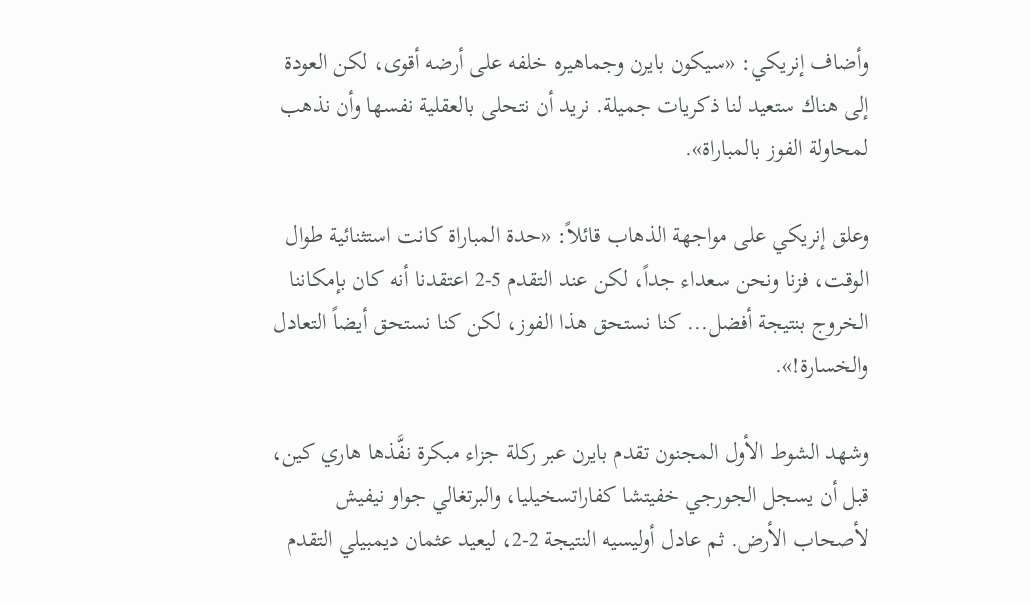وأضاف إنريكي: «سيكون بايرن وجماهيره خلفه على أرضه أقوى، لكن العودة إلى هناك ستعيد لنا ذكريات جميلة. نريد أن نتحلى بالعقلية نفسها وأن نذهب لمحاولة الفوز بالمباراة».

وعلق إنريكي على مواجهة الذهاب قائلاً: «حدة المباراة كانت استثنائية طوال الوقت، فزنا ونحن سعداء جداً، لكن عند التقدم 5-2 اعتقدنا أنه كان بإمكاننا الخروج بنتيجة أفضل... كنا نستحق هذا الفوز، لكن كنا نستحق أيضاً التعادل والخسارة!».

وشهد الشوط الأول المجنون تقدم بايرن عبر ركلة جزاء مبكرة نفَّذها هاري كين، قبل أن يسجل الجورجي خفيتشا كفاراتسخيليا، والبرتغالي جواو نيفيش لأصحاب الأرض. ثم عادل أوليسيه النتيجة 2-2، ليعيد عثمان ديمبيلي التقدم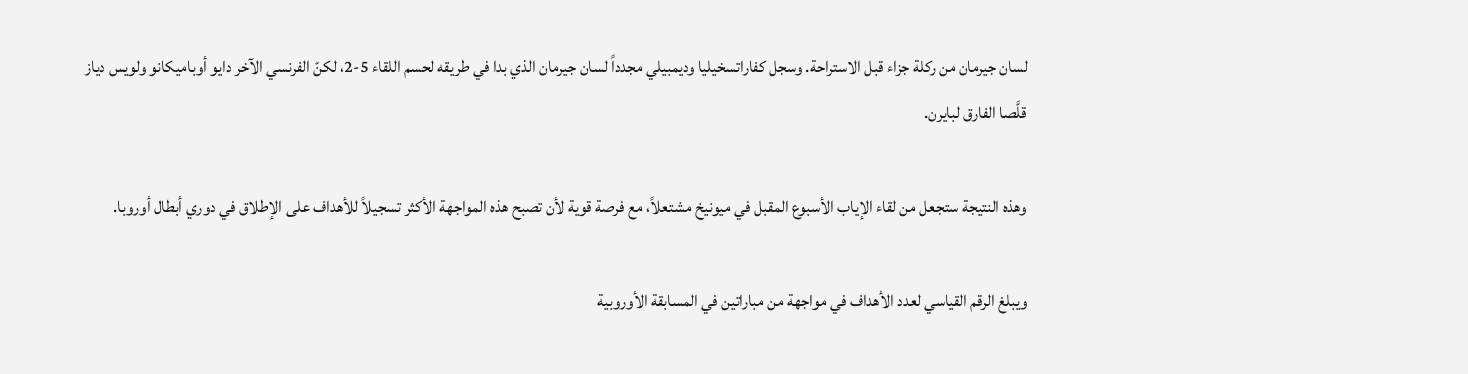لسان جيرمان من ركلة جزاء قبل الاستراحة. وسجل كفاراتسخيليا وديمبيلي مجدداً لسان جيرمان الذي بدا في طريقه لحسم اللقاء 5-2، لكنّ الفرنسي الآخر دايو أوباميكانو ولويس دياز قلَّصا الفارق لبايرن.

وهذه النتيجة ستجعل من لقاء الإياب الأسبوع المقبل في ميونيخ مشتعلاً، مع فرصة قوية لأن تصبح هذه المواجهة الأكثر تسجيلاً للأهداف على الإطلاق في دوري أبطال أوروبا.

ويبلغ الرقم القياسي لعدد الأهداف في مواجهة من مباراتين في المسابقة الأوروبية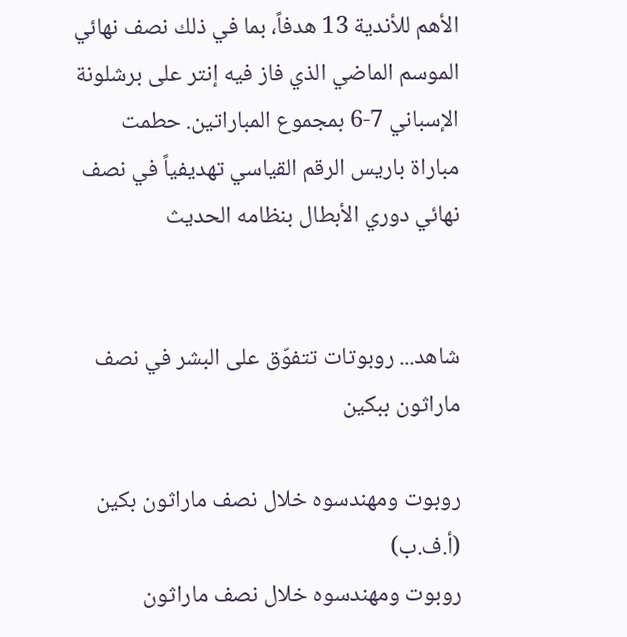الأهم للأندية 13 هدفاً، بما في ذلك نصف نهائي الموسم الماضي الذي فاز فيه إنتر على برشلونة الإسباني 7-6 بمجموع المباراتين. حطمت مباراة باريس الرقم القياسي تهديفياً في نصف نهائي دوري الأبطال بنظامه الحديث


شاهد... روبوتات تتفوّق على البشر في نصف ماراثون ببكين

روبوت ومهندسوه خلال نصف ماراثون بكين (أ.ف.ب)
روبوت ومهندسوه خلال نصف ماراثون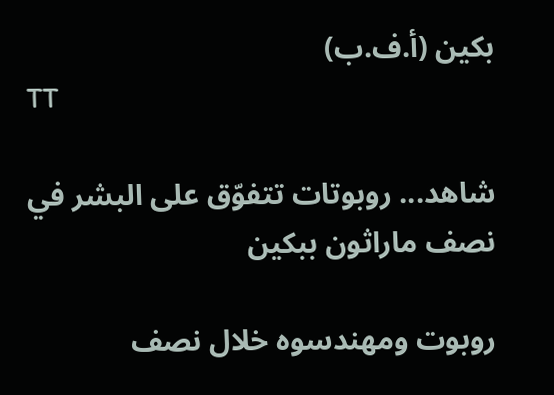بكين (أ.ف.ب)
TT

شاهد... روبوتات تتفوّق على البشر في نصف ماراثون ببكين

روبوت ومهندسوه خلال نصف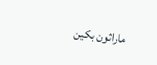ماراثون بكين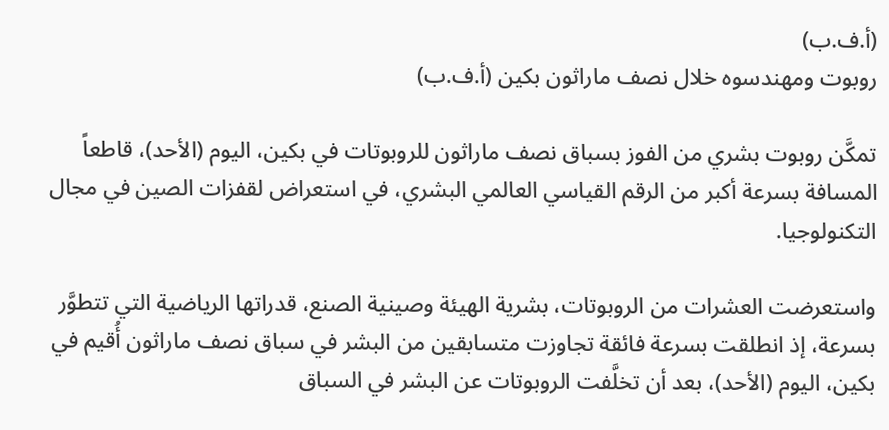(أ.ف.ب)
روبوت ومهندسوه خلال نصف ماراثون بكين (أ.ف.ب)

تمكَّن روبوت بشري من الفوز بسباق نصف ماراثون للروبوتات في بكين، اليوم (الأحد)، قاطعاً المسافة بسرعة أكبر من الرقم القياسي العالمي البشري، في استعراض لقفزات الصين في مجال التكنولوجيا.

واستعرضت العشرات ‌من الروبوتات، بشرية الهيئة وصينية الصنع، قدراتها الرياضية التي تتطوَّر بسرعة، إذ انطلقت بسرعة فائقة تجاوزت متسابقين من البشر في سباق نصف ماراثون أُقيم في بكين، اليوم (الأحد)، بعد أن تخلَّفت الروبوتات عن البشر في السباق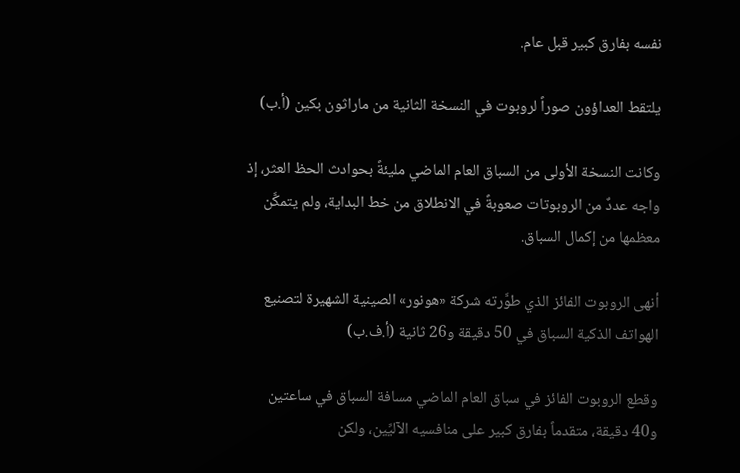نفسه بفارق كبير قبل عام.

يلتقط العداؤون صوراً لروبوت في النسخة الثانية من ماراثون بكين (أ.ب)

وكانت النسخة الأولى من السباق العام الماضي مليئةً بحوادث الحظ العثر، إذ واجه عددٌ من الروبوتات صعوبةً في الانطلاق من خط البداية، ولم يتمكَّن معظمها ‌من إكمال ‌السباق.

أنهى الروبوت الفائز الذي طوَّرته شركة «هونور» الصينية الشهيرة لتصنيع الهواتف الذكية السباق في 50 دقيقة و26 ثانية (أ.ف.ب)

وقطع الروبوت الفائز في سباق ‌العام الماضي مسافة السباق في ساعتين و40 دقيقة، متقدماً بفارق كبير على منافسيه الآليِّين، ولكن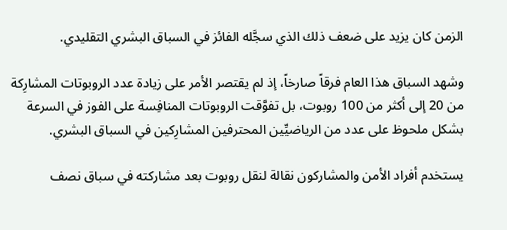الزمن كان يزيد على ضعف ذلك الذي سجَّله الفائز في السباق البشري التقليدي.

وشهد السباق هذا العام فرقاً صارخاً، إذ لم يقتصر الأمر على زيادة عدد الروبوتات المشارِكة من 20 إلى أكثر من 100 روبوت، بل تفوَّقت الروبوتات ‌المنافِسة على الفوز ‌في السرعة بشكل ملحوظ على عدد من الرياضيِّين المحترفين المشارِكين ‌في السباق البشري.

يستخدم أفراد الأمن والمشاركون نقالة لنقل روبوت بعد مشاركته في سباق نصف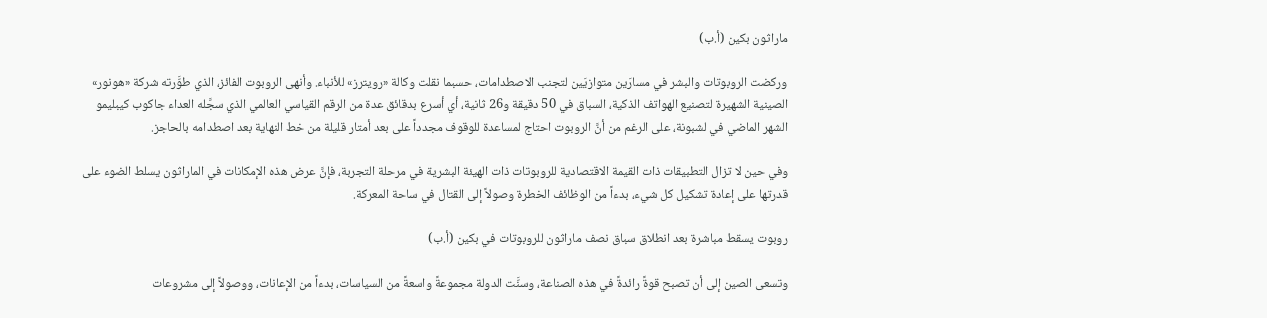ماراثون بكين (أ.ب)

وركضت الروبوتات والبشر في مسارَين ‌متوازيَين لتجنب الاصطدامات، حسبما نقلت وكالة «رويترز» للأنباء. وأنهى الروبوت الفائز، الذي طوَّرته شركة «هونور» الصينية الشهيرة لتصنيع الهواتف الذكية، السباق في 50 دقيقة و26 ثانية، أي أسرع بدقائق عدة من الرقم ‌القياسي العالمي الذي سجَّله العداء جاكوب كيبليمو الشهر الماضي في لشبونة، على الرغم من أنَّ الروبوت احتاج لمساعدة للوقوف مجدداً على بعد أمتار قليلة من خط النهاية بعد اصطدامه بالحاجز.

وفي حين لا تزال التطبيقات ذات القيمة الاقتصادية للروبوتات ذات الهيئة البشرية في مرحلة التجربة، فإنَّ عرض هذه الإمكانات في الماراثون يسلط الضوء على قدرتها على إعادة تشكيل كل شيء، بدءاً من الوظائف الخطرة وصولاً إلى القتال في ساحة المعركة.

روبوت يسقط مباشرة بعد انطلاق سباق نصف ماراثون للروبوتات في بكين (أ.ب)

وتسعى الصين إلى أن تصبح قوةً رائدةً في هذه الصناعة، وسنَّت الدولة مجموعةً واسعةً من السياسات، بدءاً من الإعانات، ووصولاً إلى مشروعات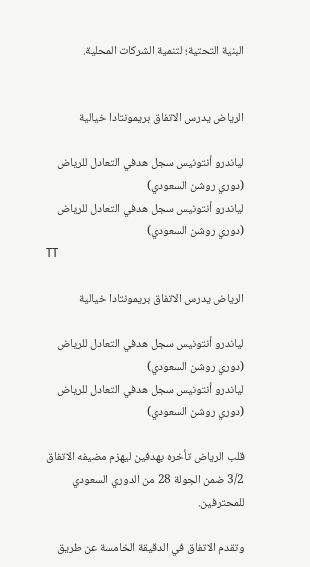البنية التحتية؛ لتنمية الشركات المحلية.


الرياض يدرس الاتفاق بريمونتادا خيالية

لياندرو أنتونيس سجل هدفي التعادل للرياض (دوري روشن السعودي)
لياندرو أنتونيس سجل هدفي التعادل للرياض (دوري روشن السعودي)
TT

الرياض يدرس الاتفاق بريمونتادا خيالية

لياندرو أنتونيس سجل هدفي التعادل للرياض (دوري روشن السعودي)
لياندرو أنتونيس سجل هدفي التعادل للرياض (دوري روشن السعودي)

قلب الرياض تأخره بهدفين ليهزم مضيفه الاتفاق 3/2 ضمن الجولة 28 من الدوري السعودي للمحترفين.

وتقدم الاتفاق في الدقيقة الخامسة عن طريق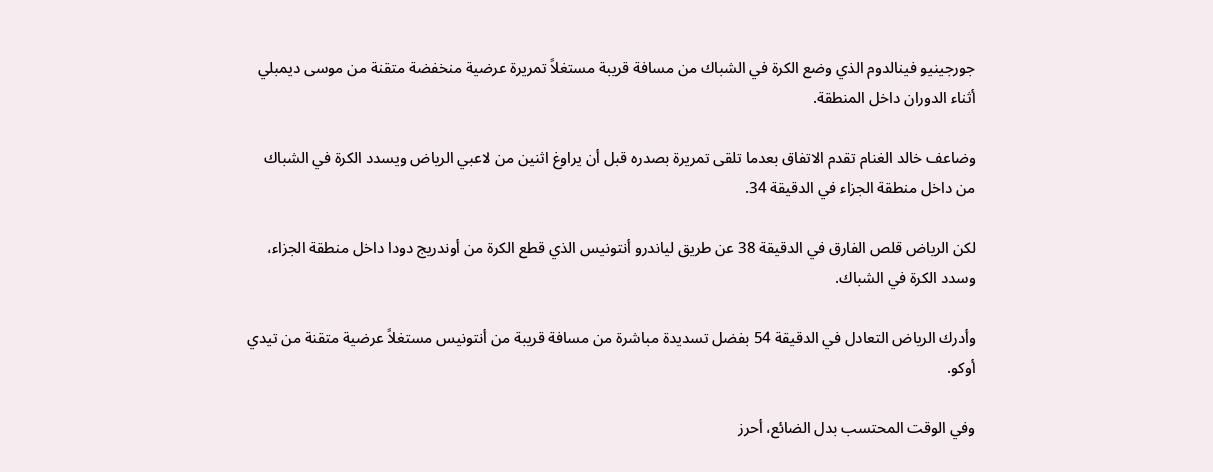جورجينيو فينالدوم الذي وضع الكرة في الشباك من مسافة قريبة مستغلاً تمريرة عرضية منخفضة متقنة من موسى ديمبلي أثناء الدوران داخل المنطقة.

وضاعف خالد الغنام تقدم الاتفاق بعدما تلقى تمريرة بصدره قبل أن يراوغ اثنين من لاعبي الرياض ويسدد الكرة في الشباك من داخل منطقة الجزاء في الدقيقة 34.

لكن الرياض قلص الفارق في الدقيقة 38 عن طريق لياندرو أنتونيس الذي قطع الكرة من أوندريج دودا داخل منطقة الجزاء، وسدد الكرة في الشباك.

وأدرك الرياض التعادل في الدقيقة 54 بفضل تسديدة مباشرة من مسافة قريبة من أنتونيس مستغلاً عرضية متقنة من تيدي أوكو.

وفي الوقت المحتسب بدل الضائع، أحرز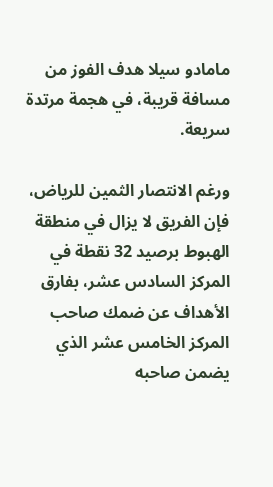مامادو سيلا هدف الفوز من مسافة قريبة، في هجمة مرتدة سريعة.

ورغم الانتصار الثمين للرياض، فإن الفريق لا يزال في منطقة الهبوط برصيد 32 نقطة في المركز السادس عشر، بفارق الأهداف عن ضمك صاحب المركز الخامس عشر الذي يضمن صاحبه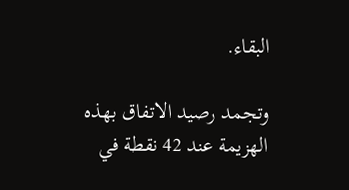البقاء.

وتجمد رصيد الاتفاق بهذه الهزيمة عند 42 نقطة في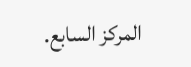المركز السابع.